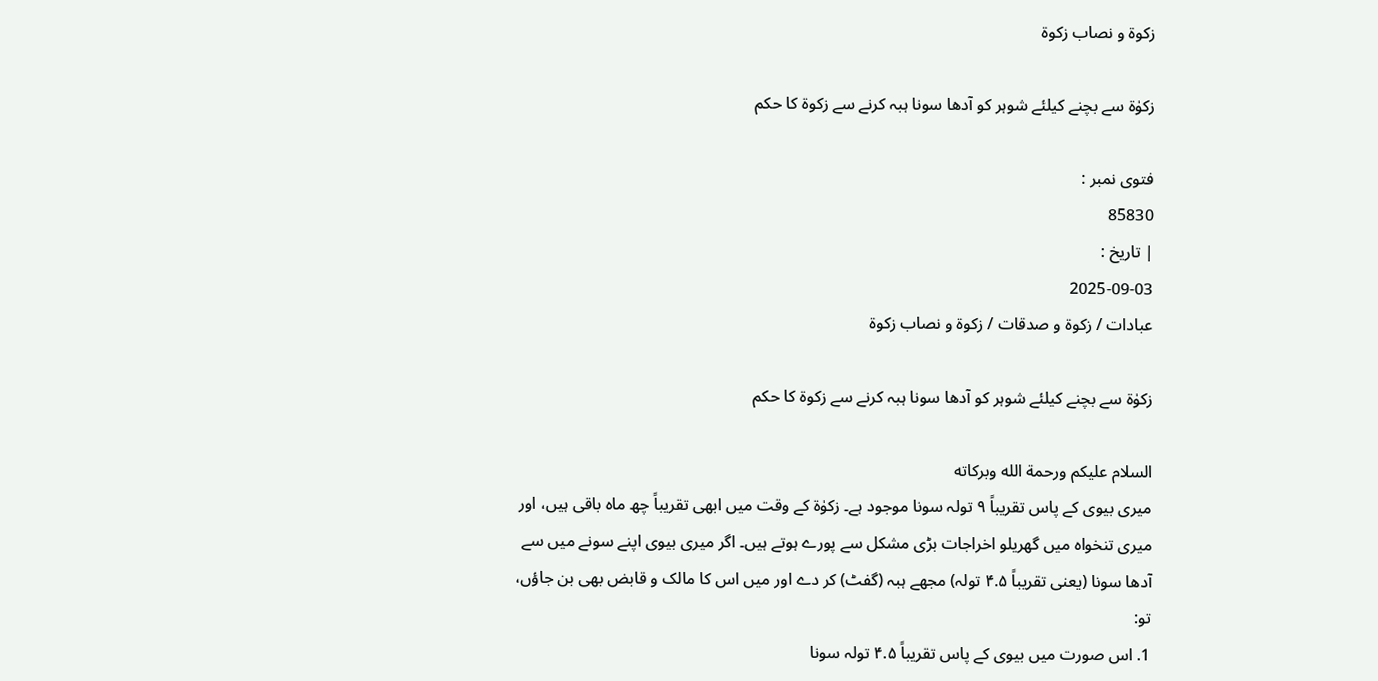زکوۃ و نصاب زکوۃ

زکوٰۃ سے بچنے کیلئے شوہر کو آدھا سونا ہبہ کرنے سے زکوۃ کا حکم

فتوی نمبر :
85830
| تاریخ :
2025-09-03
عبادات / زکوۃ و صدقات / زکوۃ و نصاب زکوۃ

زکوٰۃ سے بچنے کیلئے شوہر کو آدھا سونا ہبہ کرنے سے زکوۃ کا حکم

السلام علیکم ورحمة الله وبرکاته
میری بیوی کے پاس تقریباً ۹ تولہ سونا موجود ہے۔ زکوٰۃ کے وقت میں ابھی تقریباً چھ ماہ باقی ہیں، اور میری تنخواہ میں گھریلو اخراجات بڑی مشکل سے پورے ہوتے ہیں۔ اگر میری بیوی اپنے سونے میں سے آدھا سونا (یعنی تقریباً ۴.۵ تولہ) مجھے ہبہ (گفٹ) کر دے اور میں اس کا مالک و قابض بھی بن جاؤں، تو:
1. اس صورت میں بیوی کے پاس تقریباً ۴.۵ تولہ سونا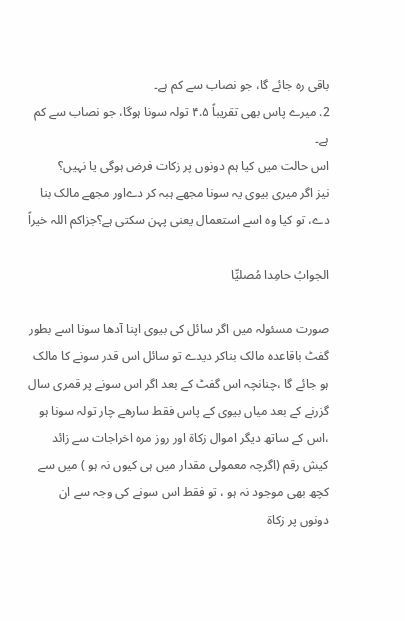باقی رہ جائے گا، جو نصاب سے کم ہے۔
2. میرے پاس بھی تقریباً ۴.۵ تولہ سونا ہوگا، جو نصاب سے کم ہے۔
اس حالت میں کیا ہم دونوں پر زکات فرض ہوگی یا نہیں؟
نیز اگر میری بیوی یہ سونا مجھے ہبہ کر دےاور مجھے مالک بنا دے، تو کیا وہ اسے استعمال یعنی پہن سکتی ہے؟جزاکم اللہ خیراً

الجوابُ حامِدا مُصلیِّا

صورت مسئولہ میں اگر سائل کی بیوی اپنا آدھا سونا اسے بطور گفٹ باقاعدہ مالک بناکر دیدے تو سائل اس قدر سونے کا مالک ہو جائے گا ،چنانچہ اس گفٹ کے بعد اگر اس سونے پر قمری سال گزرنے کے بعد میاں بیوی کے پاس فقط سارھے چار تولہ سونا ہو ،اس کے ساتھ دیگر اموال زکاة اور روز مرہ اخراجات سے زائد کیش رقم (اگرچہ معمولی مقدار میں ہی کیوں نہ ہو ) میں سے کچھ بھی موجود نہ ہو ، تو فقط اس سونے کی وجہ سے ان دونوں پر زکاة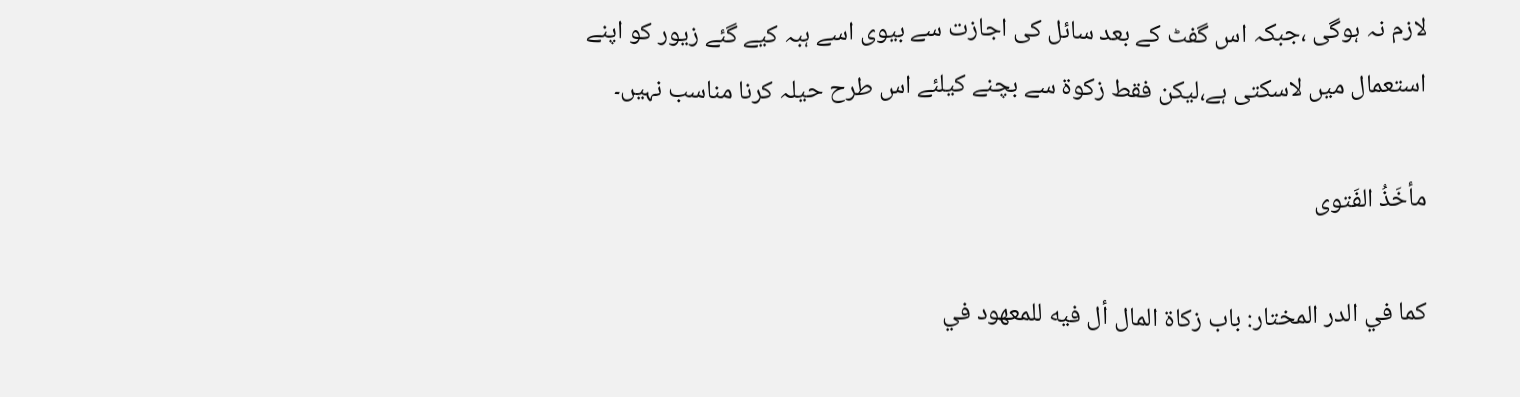لازم نہ ہوگی ،جبکہ اس گفٹ کے بعد سائل کی اجازت سے بیوی اسے ہبہ کیے گئے زیور کو اپنے استعمال میں لاسکتی ہے،لیکن فقط زکوۃ سے بچنے کیلئے اس طرح حیلہ کرنا مناسب نہیں۔

مأخَذُ الفَتوی

کما في الدر المختار: باب زكاة المال أل فيه للمعهود في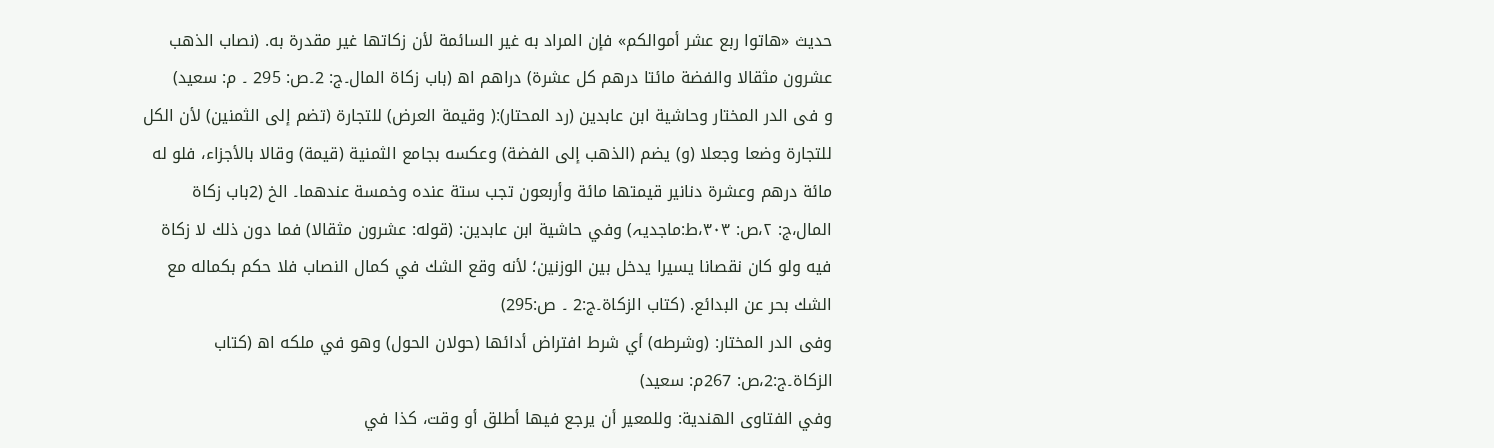حديث «هاتوا ربع عشر أموالكم» فإن المراد به غير السائمة لأن زكاتها غير مقدرة به. (نصاب الذهب عشرون مثقالا والفضة مائتا درهم كل عشرة) دراهم اھ (باب زکاة المال۔ج: 2۔ص: 295 ۔ م: سعید)
و فی الدر المختار وحاشية ابن عابدين (رد المحتار):( وقيمة العرض) للتجارة (تضم إلى الثمنين) لأن الكل للتجارة وضعا وجعلا (و) يضم (الذهب إلى الفضة) وعكسه بجامع الثمنية (قيمة) وقالا بالأجزاء، فلو له مائة درهم وعشرة دنانير قيمتها مائة وأربعون تجب ستة عنده وخمسة عندهما۔ الخ (2باب زکاة المال،ج: ۲،ص: ۳۰۳،ط:ماجدیہ) وفي حاشية ابن عابدين: (قوله: عشرون مثقالا) فما دون ذلك لا زكاة فيه ولو كان نقصانا يسيرا يدخل بين الوزنين؛ لأنه وقع الشك في كمال النصاب فلا حكم بكماله مع الشك بحر عن البدائع. (کتاب الزکاة۔ج:2 ۔ ص:295)
وفى الدر المختار: (وشرطه) أي شرط افتراض أدائها (حولان الحول) وهو في ملكه اھ (کتاب الزکاة۔ج:2،ص: 267م: سعید)
وفي الفتاوى الهندية: وللمعير أن يرجع فيها أطلق أو وقت، كذا في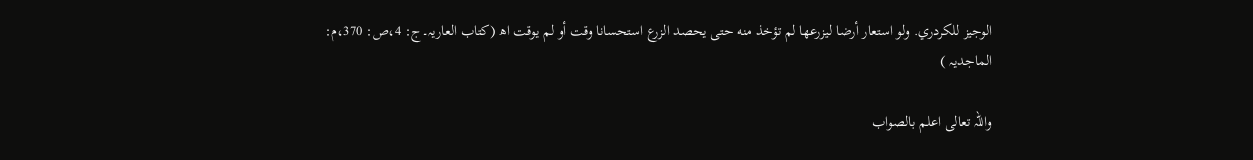الوجيز للكردري. ولو استعار أرضا ليزرعها لم تؤخذ منه حتى يحصد الزرع استحسانا وقت أو لم يوقت اھ (کتاب العاریہ۔ج: 4،ص: 370،م: الماجدیہ )

واللہ تعالی اعلم بالصواب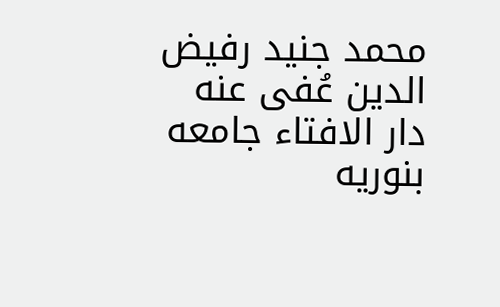محمد جنید رفیض الدین عُفی عنه
دار الافتاء جامعه بنوریه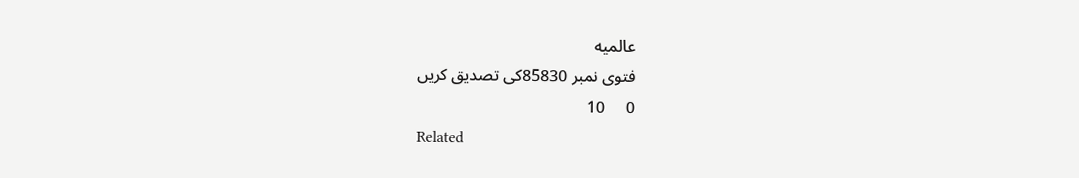عالمیه
فتوی نمبر 85830کی تصدیق کریں
0     10
Related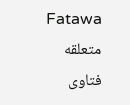Fatawa متعلقه فتاوی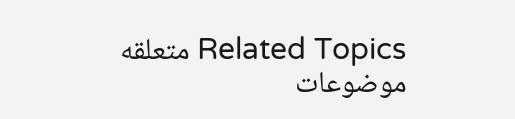Related Topics متعلقه موضوعات